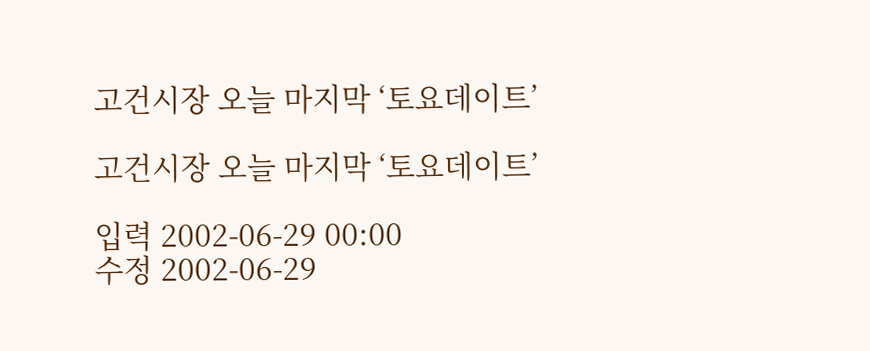고건시장 오늘 마지막 ‘토요데이트’

고건시장 오늘 마지막 ‘토요데이트’

입력 2002-06-29 00:00
수정 2002-06-29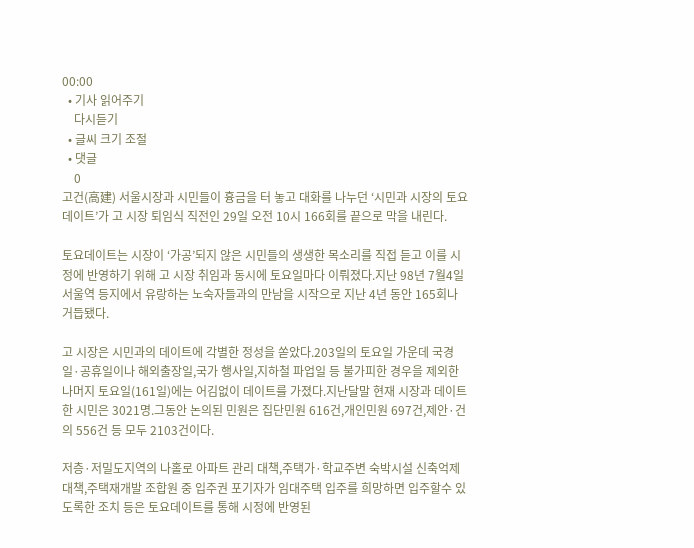00:00
  • 기사 읽어주기
    다시듣기
  • 글씨 크기 조절
  • 댓글
    0
고건(高建) 서울시장과 시민들이 흉금을 터 놓고 대화를 나누던 ‘시민과 시장의 토요데이트’가 고 시장 퇴임식 직전인 29일 오전 10시 166회를 끝으로 막을 내린다.

토요데이트는 시장이 ‘가공’되지 않은 시민들의 생생한 목소리를 직접 듣고 이를 시정에 반영하기 위해 고 시장 취임과 동시에 토요일마다 이뤄졌다.지난 98년 7월4일 서울역 등지에서 유랑하는 노숙자들과의 만남을 시작으로 지난 4년 동안 165회나 거듭됐다.

고 시장은 시민과의 데이트에 각별한 정성을 쏟았다.203일의 토요일 가운데 국경일·공휴일이나 해외출장일,국가 행사일,지하철 파업일 등 불가피한 경우을 제외한 나머지 토요일(161일)에는 어김없이 데이트를 가졌다.지난달말 현재 시장과 데이트한 시민은 3021명.그동안 논의된 민원은 집단민원 616건,개인민원 697건,제안·건의 556건 등 모두 2103건이다.

저층·저밀도지역의 나홀로 아파트 관리 대책,주택가·학교주변 숙박시설 신축억제 대책,주택재개발 조합원 중 입주권 포기자가 임대주택 입주를 희망하면 입주할수 있도록한 조치 등은 토요데이트를 통해 시정에 반영된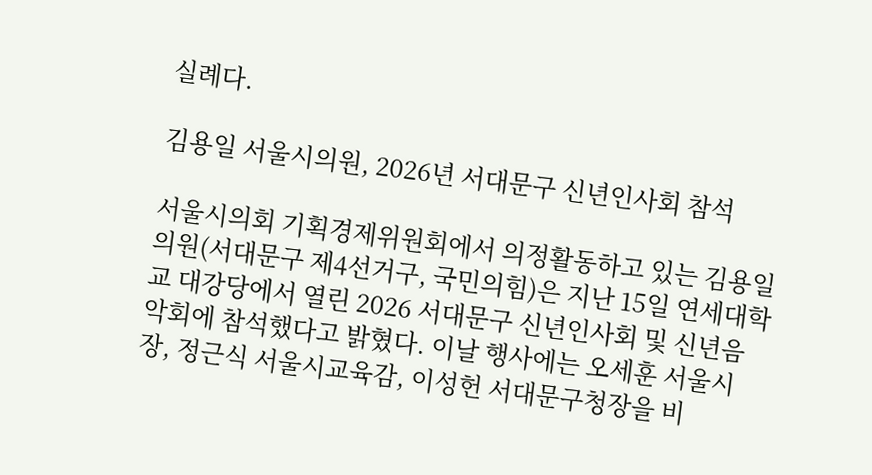실례다.

김용일 서울시의원, 2026년 서대문구 신년인사회 참석

서울시의회 기획경제위원회에서 의정활동하고 있는 김용일 의원(서대문구 제4선거구, 국민의힘)은 지난 15일 연세대학교 대강당에서 열린 2026 서대문구 신년인사회 및 신년음악회에 참석했다고 밝혔다. 이날 행사에는 오세훈 서울시장, 정근식 서울시교육감, 이성헌 서대문구청장을 비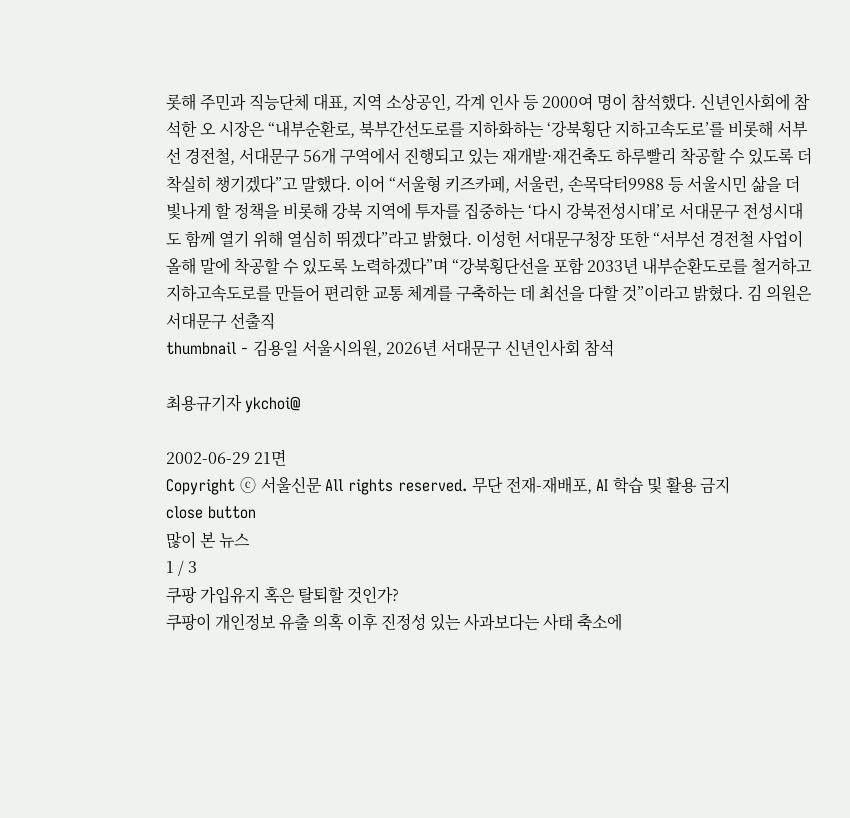롯해 주민과 직능단체 대표, 지역 소상공인, 각계 인사 등 2000여 명이 참석했다. 신년인사회에 참석한 오 시장은 “내부순환로, 북부간선도로를 지하화하는 ‘강북횡단 지하고속도로’를 비롯해 서부선 경전철, 서대문구 56개 구역에서 진행되고 있는 재개발·재건축도 하루빨리 착공할 수 있도록 더 착실히 챙기겠다”고 말했다. 이어 “서울형 키즈카페, 서울런, 손목닥터9988 등 서울시민 삶을 더 빛나게 할 정책을 비롯해 강북 지역에 투자를 집중하는 ‘다시 강북전성시대’로 서대문구 전성시대도 함께 열기 위해 열심히 뛰겠다”라고 밝혔다. 이성헌 서대문구청장 또한 “서부선 경전철 사업이 올해 말에 착공할 수 있도록 노력하겠다”며 “강북횡단선을 포함 2033년 내부순환도로를 철거하고 지하고속도로를 만들어 편리한 교통 체계를 구축하는 데 최선을 다할 것”이라고 밝혔다. 김 의원은 서대문구 선출직
thumbnail - 김용일 서울시의원, 2026년 서대문구 신년인사회 참석

최용규기자 ykchoi@

2002-06-29 21면
Copyright ⓒ 서울신문 All rights reserved. 무단 전재-재배포, AI 학습 및 활용 금지
close button
많이 본 뉴스
1 / 3
쿠팡 가입유지 혹은 탈퇴할 것인가?
쿠팡이 개인정보 유출 의혹 이후 진정성 있는 사과보다는 사태 축소에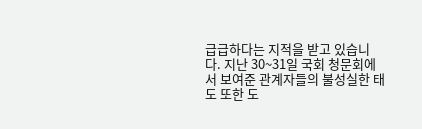급급하다는 지적을 받고 있습니다. 지난 30~31일 국회 청문회에서 보여준 관계자들의 불성실한 태도 또한 도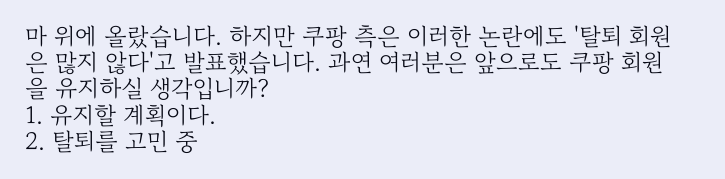마 위에 올랐습니다. 하지만 쿠팡 측은 이러한 논란에도 '탈퇴 회원은 많지 않다'고 발표했습니다. 과연 여러분은 앞으로도 쿠팡 회원을 유지하실 생각입니까?
1. 유지할 계획이다.
2. 탈퇴를 고민 중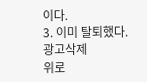이다.
3. 이미 탈퇴했다.
광고삭제
위로